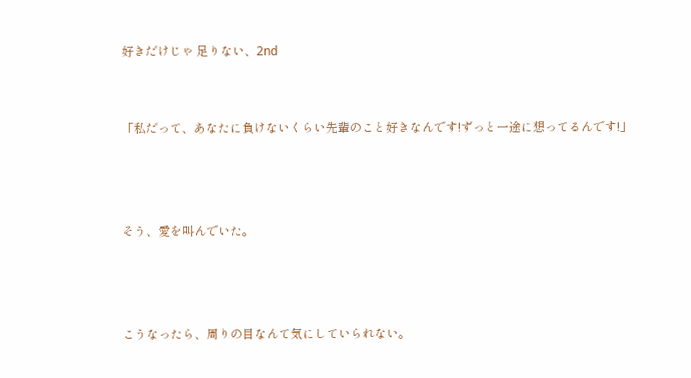好きだけじゃ 足りない、2nd


「私だって、あなたに負けないくらい先輩のこと好きなんです!ずっと一途に想ってるんです!」



そう、愛を叫んでいた。



こうなったら、周りの目なんて気にしていられない。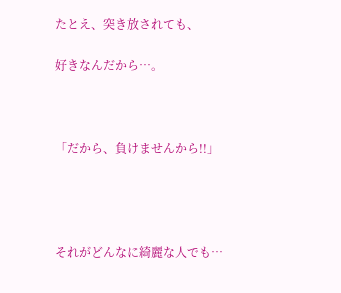たとえ、突き放されても、

好きなんだから…。



「だから、負けませんから!!」




それがどんなに綺麗な人でも…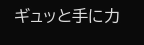ギュッと手に力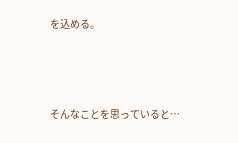を込める。




そんなことを思っていると…